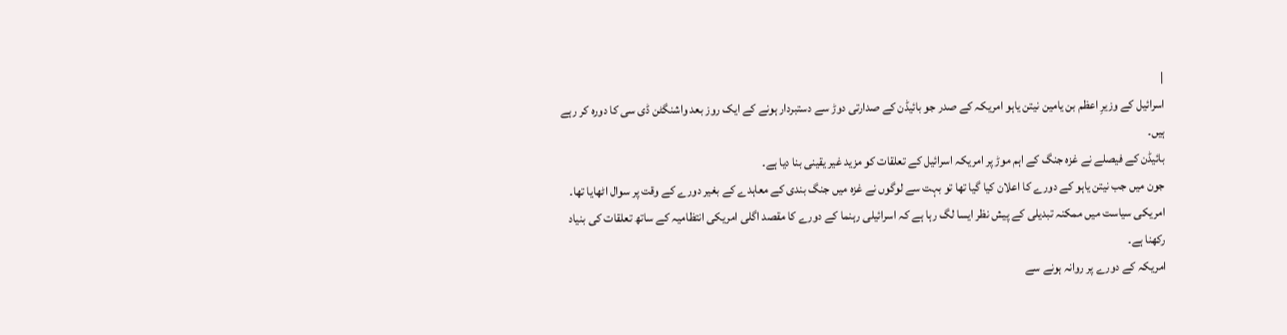|
اسرائیل کے وزیرِ اعظم بن یامین نیتن یاہو امریکہ کے صدر جو بائیڈن کے صدارتی دوڑ سے دستبردار ہونے کے ایک روز بعد واشنگٹن ڈی سی کا دورہ کر رہے ہیں۔
بائیڈن کے فیصلے نے غزہ جنگ کے اہم موڑ پر امریکہ اسرائیل کے تعلقات کو مزید غیر یقینی بنا دیا ہے۔
جون میں جب نیتن یاہو کے دورے کا اعلان کیا گیا تھا تو بہت سے لوگوں نے غزہ میں جنگ بندی کے معاہدے کے بغیر دورے کے وقت پر سوال اٹھایا تھا۔
امریکی سیاست میں ممکنہ تبدیلی کے پیش نظر ایسا لگ رہا ہے کہ اسرائیلی رہنما کے دورے کا مقصد اگلی امریکی انتظامیہ کے ساتھ تعلقات کی بنیاد رکھنا ہے۔
امریکہ کے دورے پر روانہ ہونے سے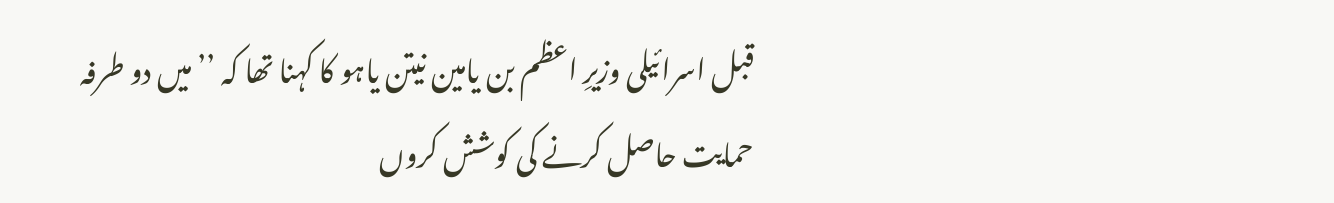قبل اسرائیلی وزیرِ اعظم بن یامین نیتن یاہو کا کہنا تھا کہ ’’میں دو طرفہ حمایت حاصل کرنے کی کوشش کروں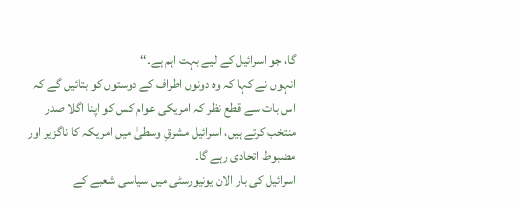گا، جو اسرائیل کے لیے بہت اہم ہے۔‘‘
انہوں نے کہا کہ وہ دونوں اطراف کے دوستوں کو بتائیں گے کہ اس بات سے قطع نظر کہ امریکی عوام کس کو اپنا اگلا صدر منتخب کرتے ہیں، اسرائیل مشرقِ وسطیٰ میں امریکہ کا ناگزیر اور مضبوط اتحادی رہے گا۔
اسرائیل کی بار الان یونیورسٹی میں سیاسی شعبے کے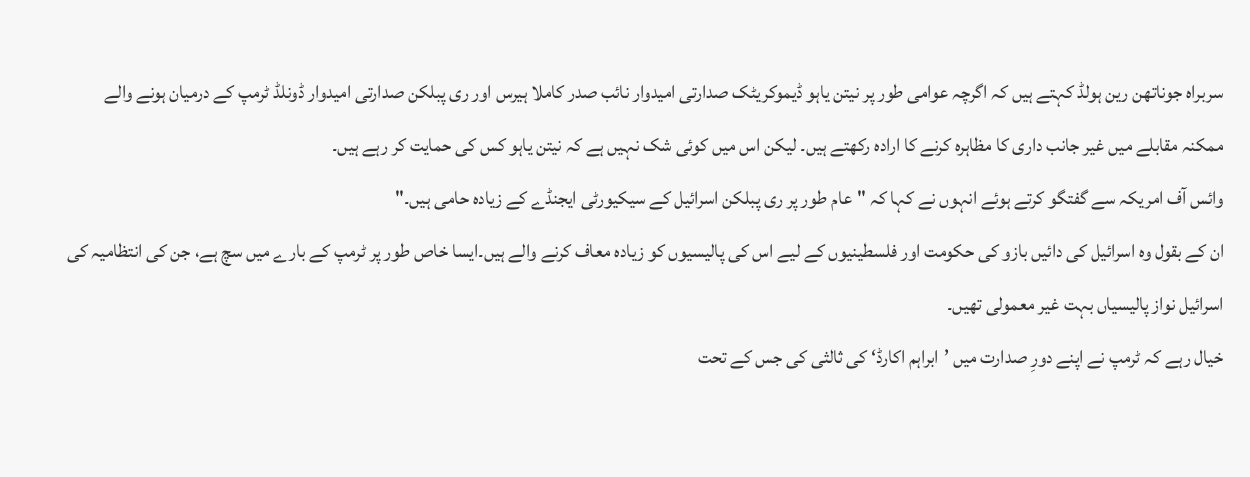سربراہ جوناتھن رین ہولڈ کہتے ہیں کہ اگرچہ عوامی طور پر نیتن یاہو ڈیموکریٹک صدارتی امیدوار نائب صدر کاملا ہیرس اور ری پبلکن صدارتی امیدوار ڈونلڈ ٹرمپ کے درمیان ہونے والے ممکنہ مقابلے میں غیر جانب داری کا مظاہرہ کرنے کا ارادہ رکھتے ہیں۔ لیکن اس میں کوئی شک نہیں ہے کہ نیتن یاہو کس کی حمایت کر رہے ہیں۔
وائس آف امریکہ سے گفتگو کرتے ہوئے انہوں نے کہا کہ "عام طور پر ری پبلکن اسرائیل کے سیکیورٹی ایجنڈے کے زیادہ حامی ہیں۔"
ان کے بقول وہ اسرائیل کی دائیں بازو کی حکومت اور فلسطینیوں کے لیے اس کی پالیسیوں کو زیادہ معاف کرنے والے ہیں۔ایسا خاص طور پر ٹرمپ کے بارے میں سچ ہے، جن کی انتظامیہ کی اسرائیل نواز پالیسیاں بہت غیر معمولی تھیں۔
خیال رہے کہ ٹرمپ نے اپنے دورِ صدارت میں ’ابراہم اکارڈ‘ کی ثالثی کی جس کے تحت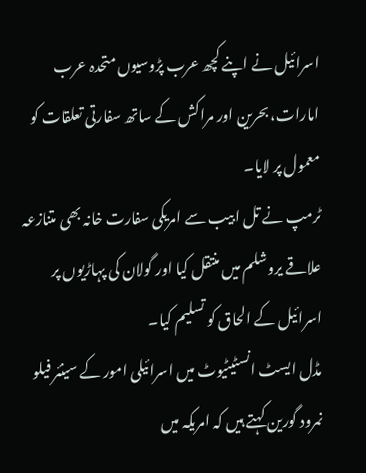اسرائیل نے اپنے کچھ عرب پڑوسیوں متحدہ عرب امارات، بحرین اور مراکش کے ساتھ سفارتی تعلقات کو معمول پر لایا۔
ٹرمپ نے تل ابیب سے امریکی سفارت خانہ بھی متنازعہ علاقے یروشلم میں منتقل کیا اور گولان کی پہاڑیوں پر اسرائیل کے الحاق کو تسلیم کیا۔
مڈل ایسٹ انسٹیٹیوٹ میں اسرائیلی امور کے سینئر فیلو نمرود گورین کہتے ہیں کہ امریکہ میں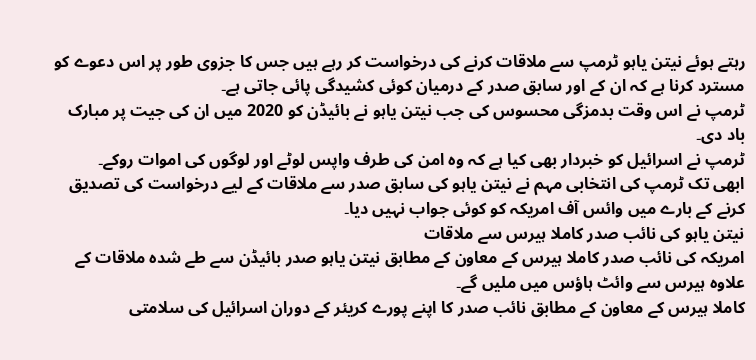رہتے ہوئے نیتن یاہو ٹرمپ سے ملاقات کرنے کی درخواست کر رہے ہیں جس کا جزوی طور پر اس دعوے کو مسترد کرنا ہے کہ ان کے اور سابق صدر کے درمیان کوئی کشیدگی پائی جاتی ہے۔
ٹرمپ نے اس وقت بدمزگی محسوس کی جب نیتن یاہو نے بائیڈن کو 2020 میں ان کی جیت پر مبارک باد دی۔
ٹرمپ نے اسرائیل کو خبردار بھی کیا ہے کہ وہ امن کی طرف واپس لوٹے اور لوگوں کی اموات روکے۔
ابھی تک ٹرمپ کی انتخابی مہم نے نیتن یاہو کی سابق صدر سے ملاقات کے لیے درخواست کی تصدیق کرنے کے بارے میں وائس آف امریکہ کو کوئی جواب نہیں دیا۔
نیتن یاہو کی نائب صدر کاملا ہیرس سے ملاقات
امریکہ کی نائب صدر کاملا ہیرس کے معاون کے مطابق نیتن یاہو صدر بائیڈن سے طے شدہ ملاقات کے علاوہ ہیرس سے وائٹ ہاؤس میں ملیں گے۔
کاملا ہیرس کے معاون کے مطابق نائب صدر کا اپنے پورے کریئر کے دوران اسرائیل کی سلامتی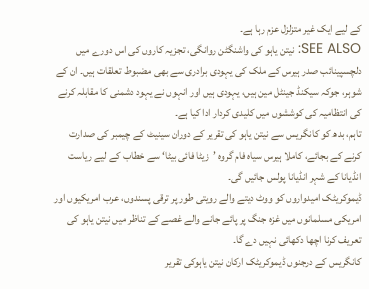کے لیے ایک غیر متزلزل عزم رہا ہے۔
SEE ALSO: نیتن یاہو کی واشنگٹن روانگی، تجزیہ کاروں کی اس دورے میں دلچسپینائب صدر ہیرس کے ملک کی یہودی برادری سے بھی مضبوط تعلقات ہیں۔ ان کے شوہر، جوکہ سیکنڈ جینٹل مین ہیں، یہودی ہیں اور انہوں نے یہود دشمنی کا مقابلہ کرنے کی انتظامیہ کی کوششوں میں کلیدی کردار ادا کیا ہے۔
تاہم، بدھ کو کانگریس سے نیتن یاہو کی تقریر کے دوران سینیٹ کے چیمبر کی صدارت کرنے کے بجائے، کاملا ہیرس سیاہ فام گروہ ’زیٹا فائی بیٹا‘ سے خطاب کے لیے ریاست انڈیانا کے شہر انڈیانا پولس جائیں گی۔
ڈیموکریٹک امیدواروں کو ووٹ دیتے والے رویتی طور پر ترقی پسندوں، عرب امریکیوں اور امریکی مسلمانوں میں غزہ جنگ پر پائے جانے والے غصے کے تناظر میں نیتن یاہو کی تعریف کرنا اچھا دکھائی نہیں دے گا۔
کانگریس کے درجنوں ڈیموکریٹک ارکان نیتن یاہوکی تقریر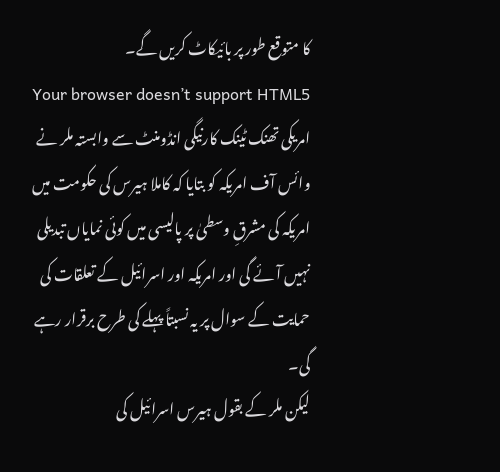کا متوقع طور پر بائیکاٹ کریں گے۔
Your browser doesn’t support HTML5
امریکی تھنک ٹینک کارنیگی انڈومنٹ سے وابستہ ملر نے وائس آف امریکہ کو بتایا کہ کاملا ہیرس کی حکومت میں امریکہ کی مشرقِ وسطیٰ پر پالیسی میں کوئی نمایاں تبدیلی نہیں آئے گی اور امریکہ اور اسرائیل کے تعلقات کی حمایت کے سوال پر یہ نسبتاً پہلے کی طرح برقرار رہے گی۔
لیکن ملر کے بقول ہیرس اسرائیل کی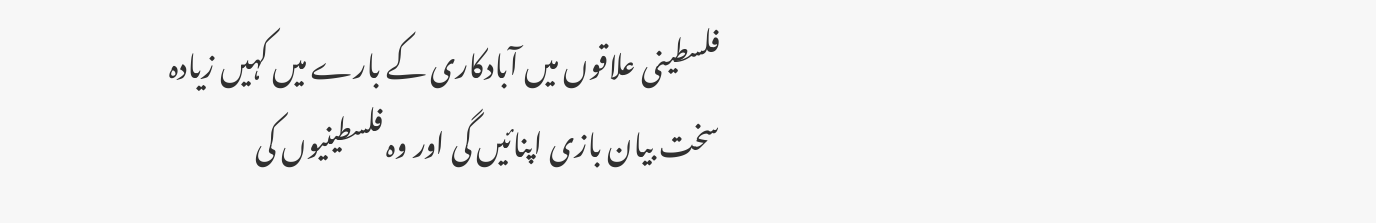فلسطینی علاقوں میں آبادکاری کے بارے میں کہیں زیادہ سخت بیان بازی اپنائیں گی اور وہ فلسطینیوں کی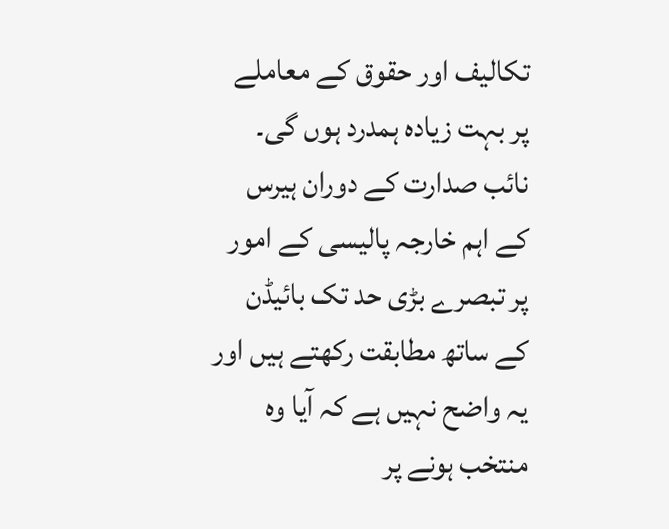تکالیف اور حقوق کے معاملے پر بہت زیادہ ہمدرد ہوں گی۔
نائب صدارت کے دوران ہیرس کے اہم خارجہ پالیسی کے امور پر تبصرے بڑی حد تک بائیڈن کے ساتھ مطابقت رکھتے ہیں اور یہ واضح نہیں ہے کہ آیا وہ منتخب ہونے پر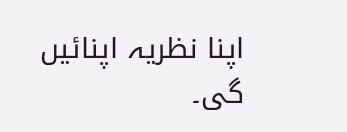اپنا نظریہ اپنائیں گی۔